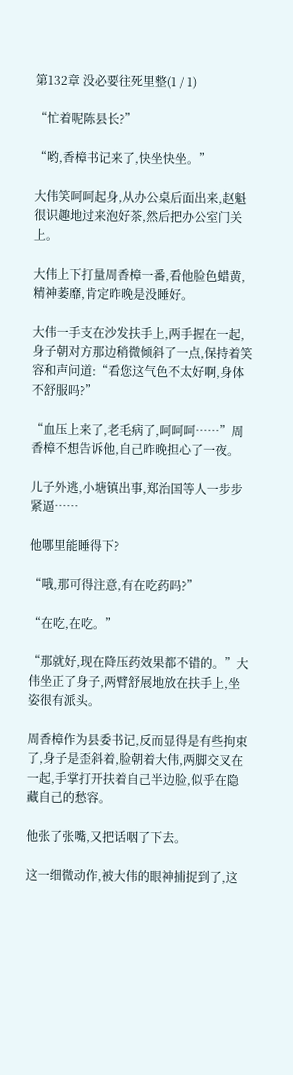第132章 没必要往死里整(1 / 1)

“忙着呢陈县长?”

“哟,香樟书记来了,快坐快坐。”

大伟笑呵呵起身,从办公桌后面出来,赵魁很识趣地过来泡好茶,然后把办公室门关上。

大伟上下打量周香樟一番,看他脸色蜡黄,精神萎靡,肯定昨晚是没睡好。

大伟一手支在沙发扶手上,两手握在一起,身子朝对方那边稍微倾斜了一点,保持着笑容和声问道:“看您这气色不太好啊,身体不舒服吗?”

“血压上来了,老毛病了,呵呵呵……”周香樟不想告诉他,自己昨晚担心了一夜。

儿子外逃,小塘镇出事,郑治国等人一步步紧逼……

他哪里能睡得下?

“哦,那可得注意,有在吃药吗?”

“在吃,在吃。”

“那就好,现在降压药效果都不错的。”大伟坐正了身子,两臂舒展地放在扶手上,坐姿很有派头。

周香樟作为县委书记,反而显得是有些拘束了,身子是歪斜着,脸朝着大伟,两脚交叉在一起,手掌打开扶着自己半边脸,似乎在隐藏自己的愁容。

他张了张嘴,又把话咽了下去。

这一细微动作,被大伟的眼神捕捉到了,这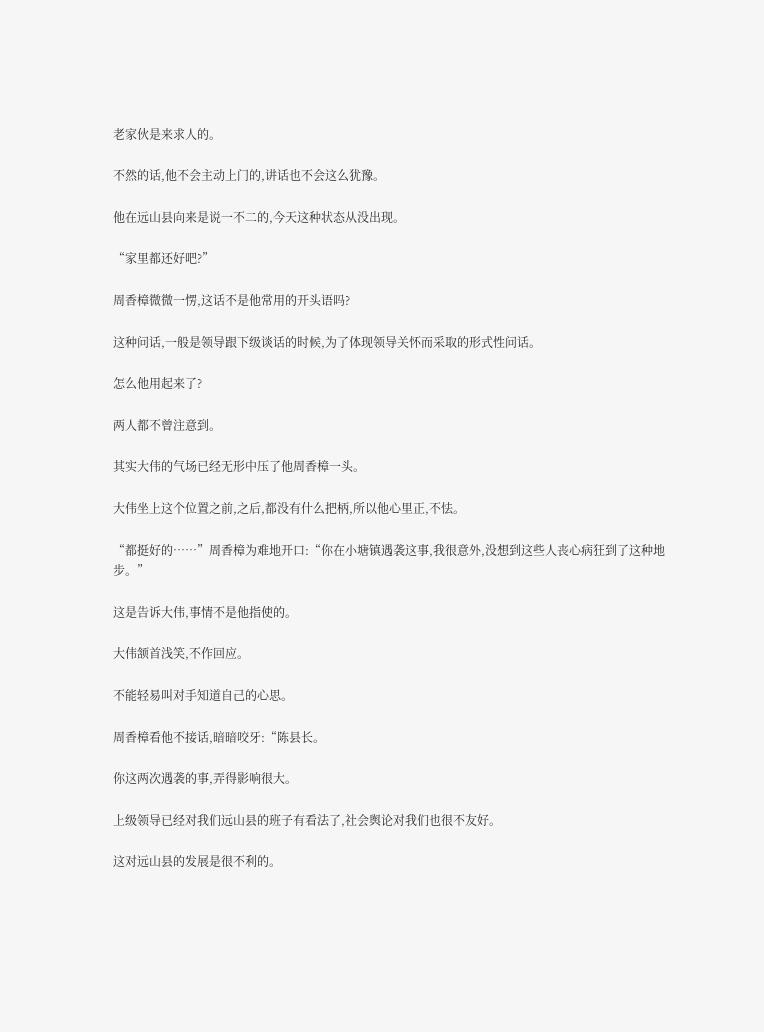老家伙是来求人的。

不然的话,他不会主动上门的,讲话也不会这么犹豫。

他在远山县向来是说一不二的,今天这种状态从没出现。

“家里都还好吧?”

周香樟微微一愣,这话不是他常用的开头语吗?

这种问话,一般是领导跟下级谈话的时候,为了体现领导关怀而采取的形式性问话。

怎么他用起来了?

两人都不曾注意到。

其实大伟的气场已经无形中压了他周香樟一头。

大伟坐上这个位置之前,之后,都没有什么把柄,所以他心里正,不怯。

“都挺好的……”周香樟为难地开口:“你在小塘镇遇袭这事,我很意外,没想到这些人丧心病狂到了这种地步。”

这是告诉大伟,事情不是他指使的。

大伟颔首浅笑,不作回应。

不能轻易叫对手知道自己的心思。

周香樟看他不接话,暗暗咬牙:“陈县长。

你这两次遇袭的事,弄得影响很大。

上级领导已经对我们远山县的班子有看法了,社会舆论对我们也很不友好。

这对远山县的发展是很不利的。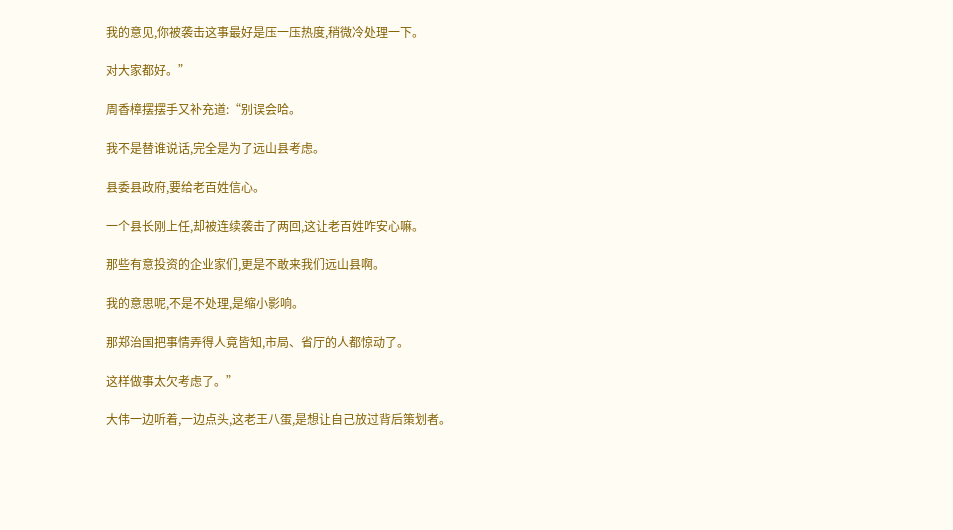我的意见,你被袭击这事最好是压一压热度,稍微冷处理一下。

对大家都好。”

周香樟摆摆手又补充道:“别误会哈。

我不是替谁说话,完全是为了远山县考虑。

县委县政府,要给老百姓信心。

一个县长刚上任,却被连续袭击了两回,这让老百姓咋安心嘛。

那些有意投资的企业家们,更是不敢来我们远山县啊。

我的意思呢,不是不处理,是缩小影响。

那郑治国把事情弄得人竟皆知,市局、省厅的人都惊动了。

这样做事太欠考虑了。”

大伟一边听着,一边点头,这老王八蛋,是想让自己放过背后策划者。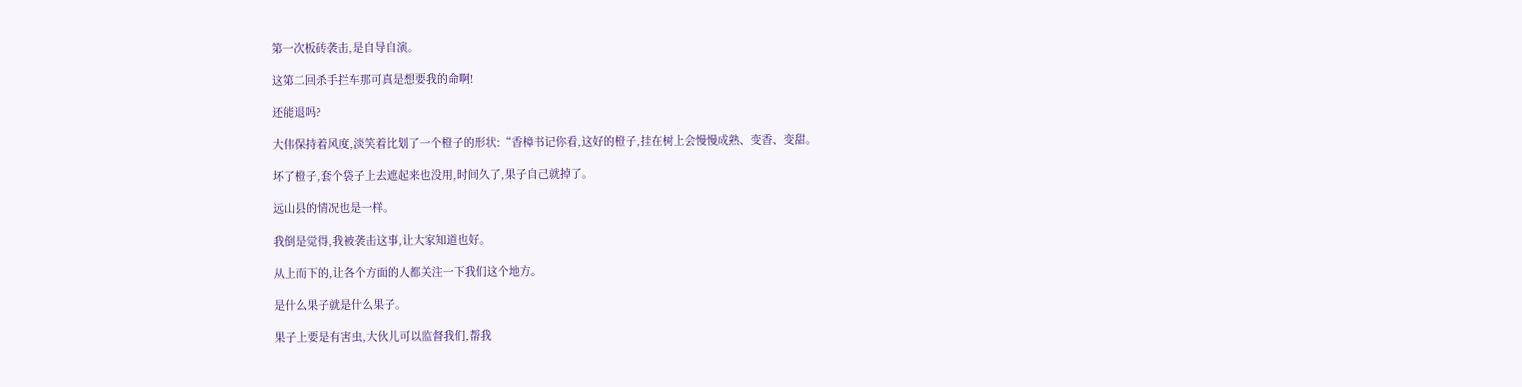第一次板砖袭击,是自导自演。

这第二回杀手拦车那可真是想要我的命啊!

还能退吗?

大伟保持着风度,淡笑着比划了一个橙子的形状:“香樟书记你看,这好的橙子,挂在树上会慢慢成熟、变香、变甜。

坏了橙子,套个袋子上去遮起来也没用,时间久了,果子自己就掉了。

远山县的情况也是一样。

我倒是觉得,我被袭击这事,让大家知道也好。

从上而下的,让各个方面的人都关注一下我们这个地方。

是什么果子就是什么果子。

果子上要是有害虫,大伙儿可以监督我们,帮我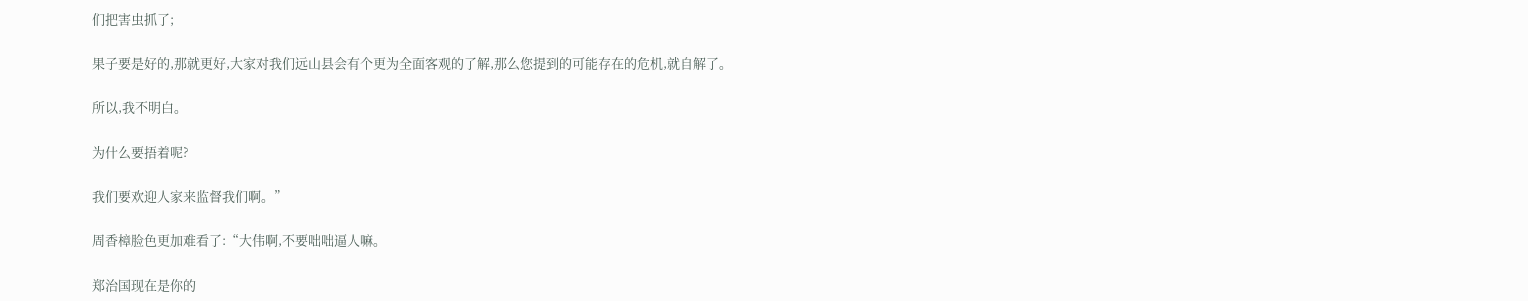们把害虫抓了;

果子要是好的,那就更好,大家对我们远山县会有个更为全面客观的了解,那么您提到的可能存在的危机,就自解了。

所以,我不明白。

为什么要捂着呢?

我们要欢迎人家来监督我们啊。”

周香樟脸色更加难看了:“大伟啊,不要咄咄逼人嘛。

郑治国现在是你的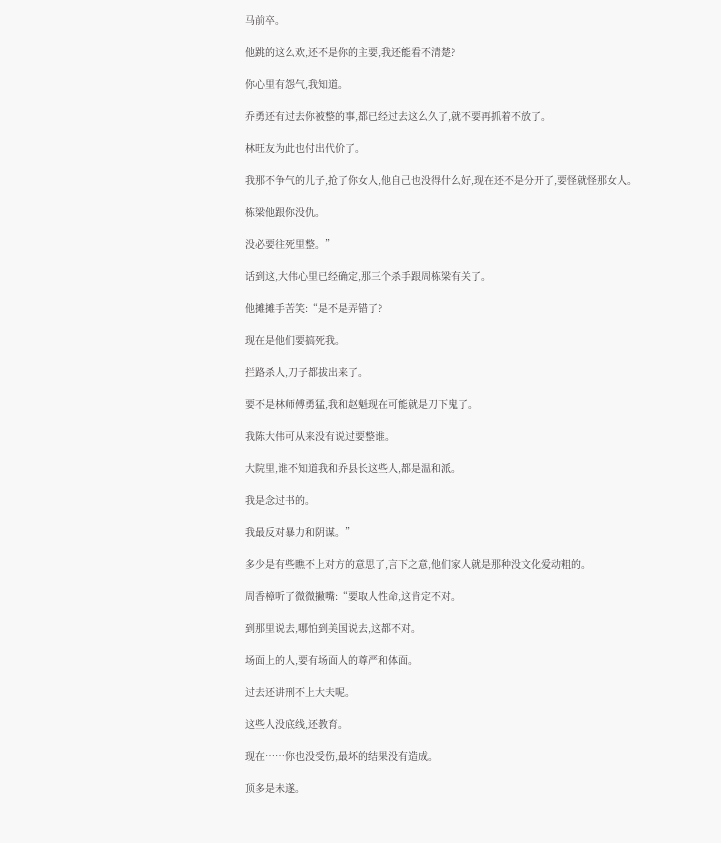马前卒。

他跳的这么欢,还不是你的主要,我还能看不清楚?

你心里有怨气,我知道。

乔勇还有过去你被整的事,都已经过去这么久了,就不要再抓着不放了。

林旺友为此也付出代价了。

我那不争气的儿子,抢了你女人,他自己也没得什么好,现在还不是分开了,要怪就怪那女人。

栋梁他跟你没仇。

没必要往死里整。”

话到这,大伟心里已经确定,那三个杀手跟周栋梁有关了。

他摊摊手苦笑:“是不是弄错了?

现在是他们要搞死我。

拦路杀人,刀子都拔出来了。

要不是林师傅勇猛,我和赵魁现在可能就是刀下鬼了。

我陈大伟可从来没有说过要整谁。

大院里,谁不知道我和乔县长这些人,都是温和派。

我是念过书的。

我最反对暴力和阴谋。”

多少是有些瞧不上对方的意思了,言下之意,他们家人就是那种没文化爱动粗的。

周香樟听了微微撇嘴:“要取人性命,这肯定不对。

到那里说去,哪怕到美国说去,这都不对。

场面上的人,要有场面人的尊严和体面。

过去还讲刑不上大夫呢。

这些人没底线,还教育。

现在……你也没受伤,最坏的结果没有造成。

顶多是未遂。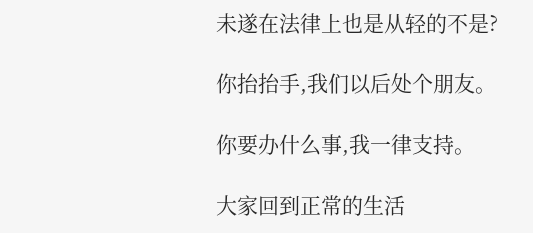未遂在法律上也是从轻的不是?

你抬抬手,我们以后处个朋友。

你要办什么事,我一律支持。

大家回到正常的生活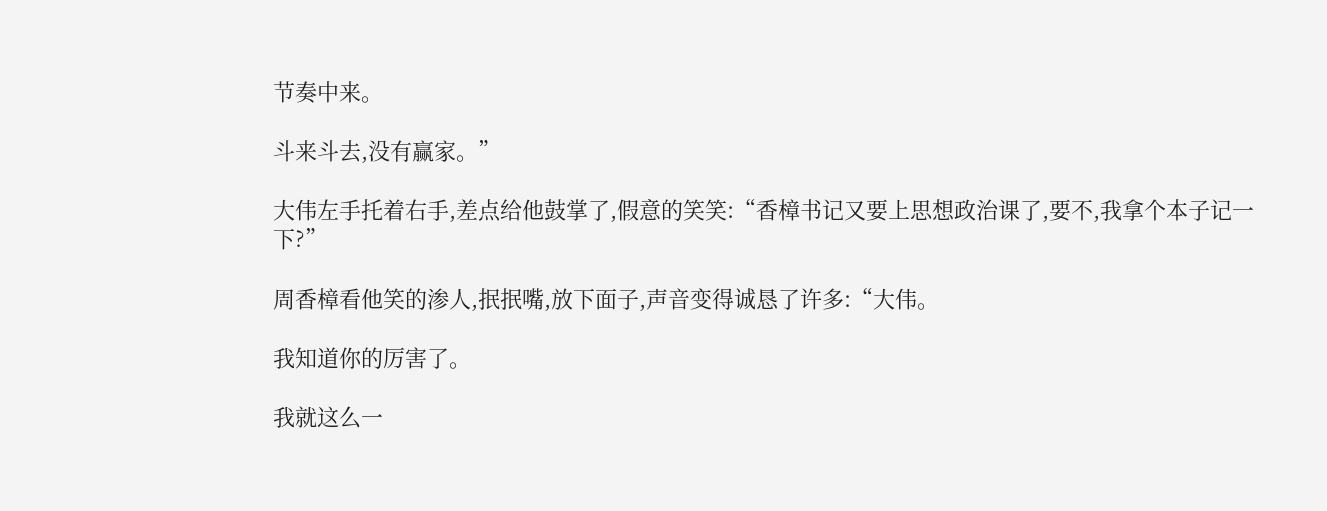节奏中来。

斗来斗去,没有赢家。”

大伟左手托着右手,差点给他鼓掌了,假意的笑笑:“香樟书记又要上思想政治课了,要不,我拿个本子记一下?”

周香樟看他笑的渗人,抿抿嘴,放下面子,声音变得诚恳了许多:“大伟。

我知道你的厉害了。

我就这么一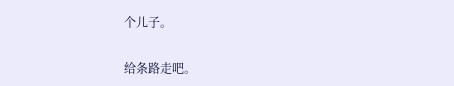个儿子。

给条路走吧。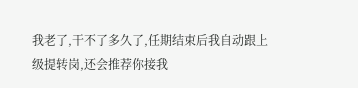我老了,干不了多久了,任期结束后我自动跟上级提转岗,还会推荐你接我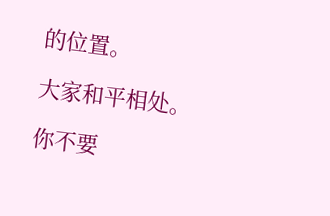的位置。

大家和平相处。

你不要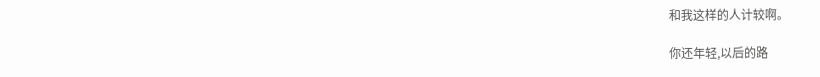和我这样的人计较啊。

你还年轻,以后的路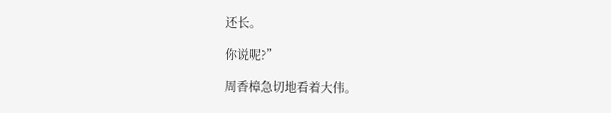还长。

你说呢?”

周香樟急切地看着大伟。